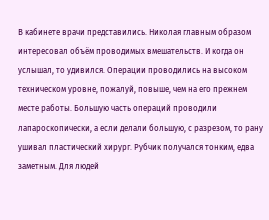В кабинете врачи представились. Николая главным образом интересовал объём проводимых вмешательств. И когда он услышал, то удивился. Операции проводились на высоком техническом уровне, пожалуй, повыше, чем на его прежнем месте работы. Большую часть операций проводили лапароскопически, а если делали большую, с разрезом, то рану ушивал пластический хирург. Рубчик получался тонким, едва заметным. Для людей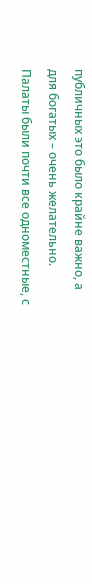публичных это было крайне важно, а для богатых – очень желательно.
Палаты были почти все одноместные, с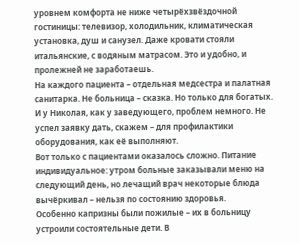уровнем комфорта не ниже четырёхзвёздочной гостиницы: телевизор, холодильник, климатическая установка, душ и санузел. Даже кровати стояли итальянские, с водяным матрасом. Это и удобно, и пролежней не заработаешь.
На каждого пациента – отдельная медсестра и палатная санитарка. Не больница – сказка. Но только для богатых.
И у Николая, как у заведующего, проблем немного. Не успел заявку дать, скажем – для профилактики оборудования, как её выполняют.
Вот только с пациентами оказалось сложно. Питание индивидуальное: утром больные заказывали меню на следующий день, но лечащий врач некоторые блюда вычёркивал – нельзя по состоянию здоровья.
Особенно капризны были пожилые – их в больницу устроили состоятельные дети. В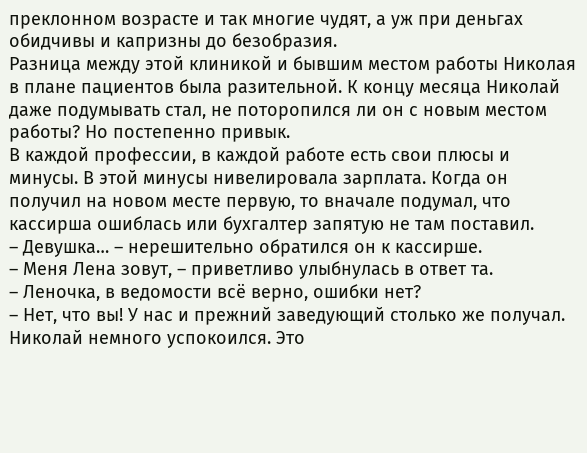преклонном возрасте и так многие чудят, а уж при деньгах обидчивы и капризны до безобразия.
Разница между этой клиникой и бывшим местом работы Николая в плане пациентов была разительной. К концу месяца Николай даже подумывать стал, не поторопился ли он с новым местом работы? Но постепенно привык.
В каждой профессии, в каждой работе есть свои плюсы и минусы. В этой минусы нивелировала зарплата. Когда он получил на новом месте первую, то вначале подумал, что кассирша ошиблась или бухгалтер запятую не там поставил.
– Девушка… – нерешительно обратился он к кассирше.
– Меня Лена зовут, – приветливо улыбнулась в ответ та.
– Леночка, в ведомости всё верно, ошибки нет?
– Нет, что вы! У нас и прежний заведующий столько же получал.
Николай немного успокоился. Это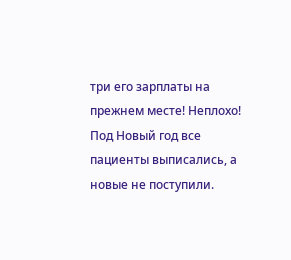три его зарплаты на прежнем месте! Неплохо!
Под Новый год все пациенты выписались, а новые не поступили.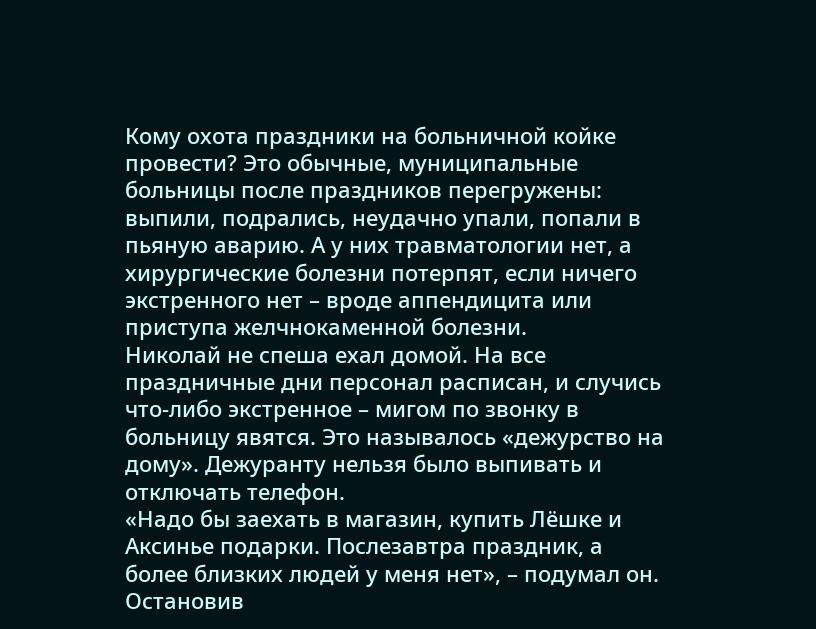Кому охота праздники на больничной койке провести? Это обычные, муниципальные больницы после праздников перегружены: выпили, подрались, неудачно упали, попали в пьяную аварию. А у них травматологии нет, а хирургические болезни потерпят, если ничего экстренного нет – вроде аппендицита или приступа желчнокаменной болезни.
Николай не спеша ехал домой. На все праздничные дни персонал расписан, и случись что-либо экстренное – мигом по звонку в больницу явятся. Это называлось «дежурство на дому». Дежуранту нельзя было выпивать и отключать телефон.
«Надо бы заехать в магазин, купить Лёшке и Аксинье подарки. Послезавтра праздник, а более близких людей у меня нет», – подумал он.
Остановив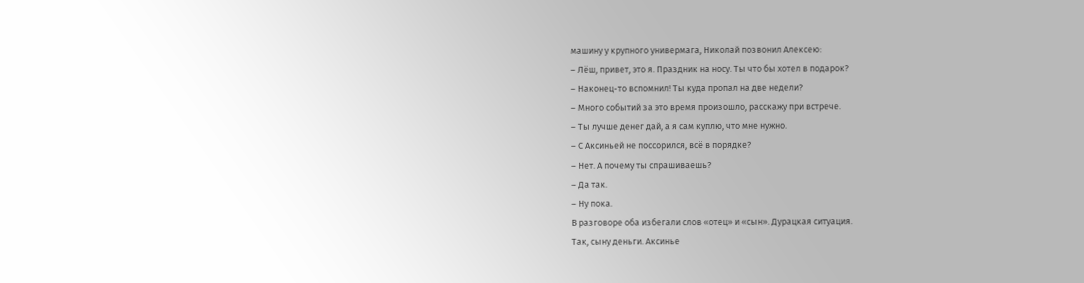машину у крупного универмага, Николай позвонил Алексею:
– Лёш, привет, это я. Праздник на носу. Ты что бы хотел в подарок?
– Наконец-то вспомнил! Ты куда пропал на две недели?
– Много событий за это время произошло, расскажу при встрече.
– Ты лучше денег дай, а я сам куплю, что мне нужно.
– С Аксиньей не поссорился, всё в порядке?
– Нет. А почему ты спрашиваешь?
– Да так.
– Ну пока.
В разговоре оба избегали слов «отец» и «сын». Дурацкая ситуация.
Так, сыну деньги. Аксинье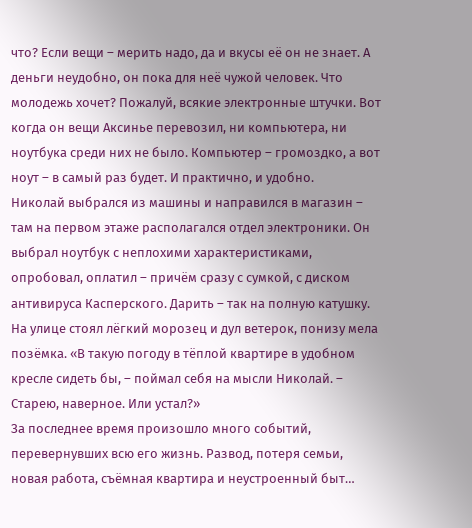что? Если вещи – мерить надо, да и вкусы её он не знает. А деньги неудобно, он пока для неё чужой человек. Что молодежь хочет? Пожалуй, всякие электронные штучки. Вот когда он вещи Аксинье перевозил, ни компьютера, ни ноутбука среди них не было. Компьютер – громоздко, а вот ноут – в самый раз будет. И практично, и удобно.
Николай выбрался из машины и направился в магазин – там на первом этаже располагался отдел электроники. Он выбрал ноутбук с неплохими характеристиками, опробовал, оплатил – причём сразу с сумкой, с диском антивируса Касперского. Дарить – так на полную катушку.
На улице стоял лёгкий морозец и дул ветерок, понизу мела позёмка. «В такую погоду в тёплой квартире в удобном кресле сидеть бы, – поймал себя на мысли Николай. – Старею, наверное. Или устал?»
За последнее время произошло много событий, перевернувших всю его жизнь. Развод, потеря семьи, новая работа, съёмная квартира и неустроенный быт…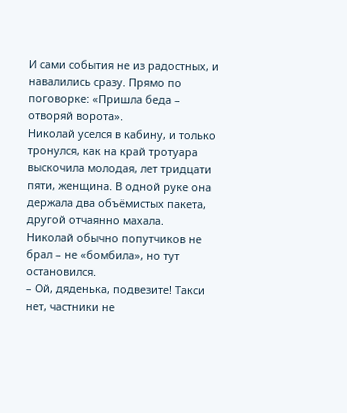И сами события не из радостных, и навалились сразу. Прямо по поговорке: «Пришла беда – отворяй ворота».
Николай уселся в кабину, и только тронулся, как на край тротуара выскочила молодая, лет тридцати пяти, женщина. В одной руке она держала два объёмистых пакета, другой отчаянно махала.
Николай обычно попутчиков не брал – не «бомбила», но тут остановился.
– Ой, дяденька, подвезите! Такси нет, частники не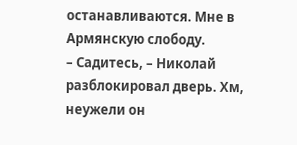останавливаются. Мне в Армянскую слободу.
– Садитесь, – Николай разблокировал дверь. Хм, неужели он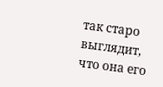так старо выглядит, что она его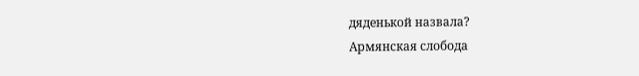дяденькой назвала?
Армянская слобода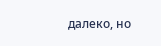далеко, но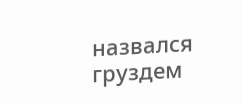назвался груздем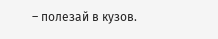– полезай в кузов.